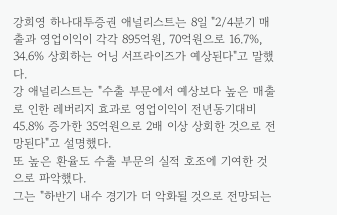강희영 하나대투증권 애널리스트는 8일 "2/4분기 매출과 영업이익이 각각 895억원, 70억원으로 16.7%, 34.6% 상회하는 어닝 서프라이즈가 예상된다"고 말했다.
강 애널리스트는 "수출 부문에서 예상보다 높은 매출로 인한 레버리지 효과로 영업이익이 전년동기대비 45.8% 증가한 35억원으로 2배 이상 상회한 것으로 전망된다"고 설명했다.
또 높은 환율도 수출 부문의 실적 호조에 기여한 것으로 파악했다.
그는 "하반기 내수 경기가 더 악화될 것으로 전망되는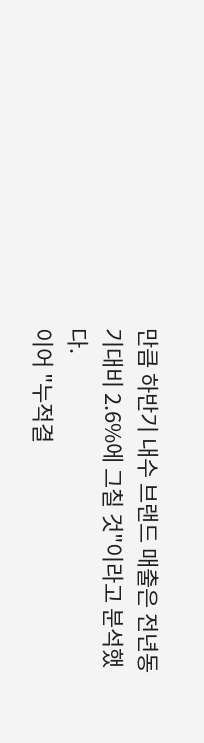만큼 하반기 내수 브랜드 매출은 전년동기대비 2.6%에 그칠 것"이라고 분석했다.
이어 "누적결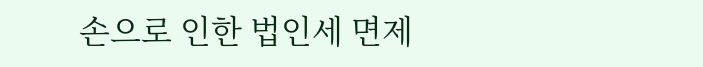손으로 인한 법인세 면제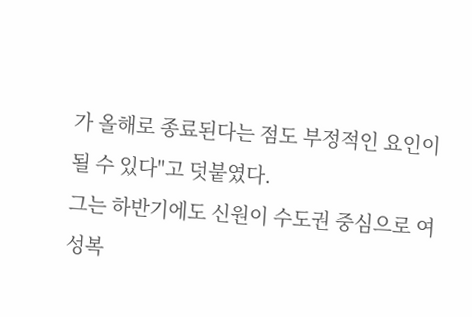가 올해로 종료된다는 점도 부정적인 요인이 될 수 있다"고 덧붙였다.
그는 하반기에도 신원이 수도권 중심으로 여성복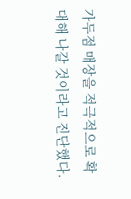가두점 매장을 적극적으로 확대해 나갈 것이라고 진단했다.